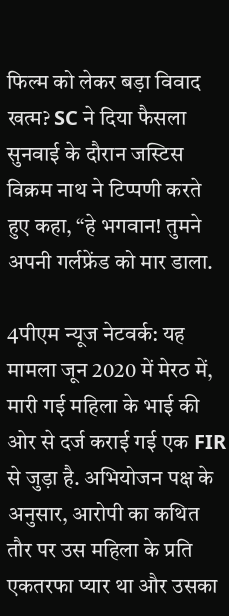फिल्म को लेकर बड़ा विवाद खत्म? SC ने दिया फैसला
सुनवाई के दौरान जस्टिस विक्रम नाथ ने टिप्पणी करते हुए कहा, “हे भगवान! तुमने अपनी गर्लफ्रेंड को मार डाला.

4पीएम न्यूज नेटवर्क: यह मामला जून 2020 में मेरठ में, मारी गई महिला के भाई की ओर से दर्ज कराई गई एक FIR से जुड़ा है. अभियोजन पक्ष के अनुसार, आरोपी का कथित तौर पर उस महिला के प्रति एकतरफा प्यार था और उसका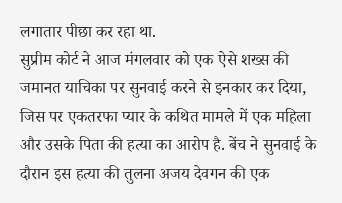लगातार पीछा कर रहा था.
सुप्रीम कोर्ट ने आज मंगलवार को एक ऐसे शख्स की जमानत याचिका पर सुनवाई करने से इनकार कर दिया, जिस पर एकतरफा प्यार के कथित मामले में एक महिला और उसके पिता की हत्या का आरोप है. बेंच ने सुनवाई के दौरान इस हत्या की तुलना अजय देवगन की एक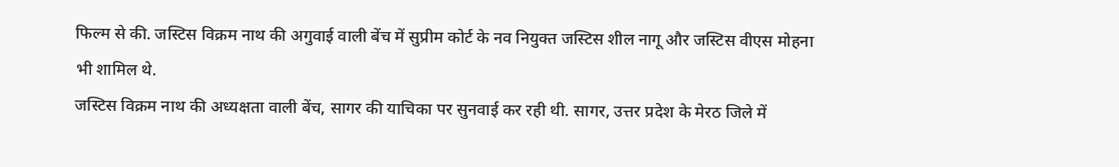फिल्म से की. जस्टिस विक्रम नाथ की अगुवाई वाली बेंच में सुप्रीम कोर्ट के नव नियुक्त जस्टिस शील नागू और जस्टिस वीएस मोहना भी शामिल थे.
जस्टिस विक्रम नाथ की अध्यक्षता वाली बेंच, सागर की याचिका पर सुनवाई कर रही थी. सागर, उत्तर प्रदेश के मेरठ जिले में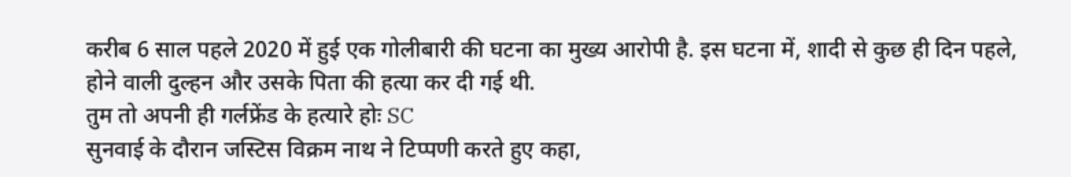करीब 6 साल पहले 2020 में हुई एक गोलीबारी की घटना का मुख्य आरोपी है. इस घटना में, शादी से कुछ ही दिन पहले, होने वाली दुल्हन और उसके पिता की हत्या कर दी गई थी.
तुम तो अपनी ही गर्लफ्रेंड के हत्यारे होः SC
सुनवाई के दौरान जस्टिस विक्रम नाथ ने टिप्पणी करते हुए कहा,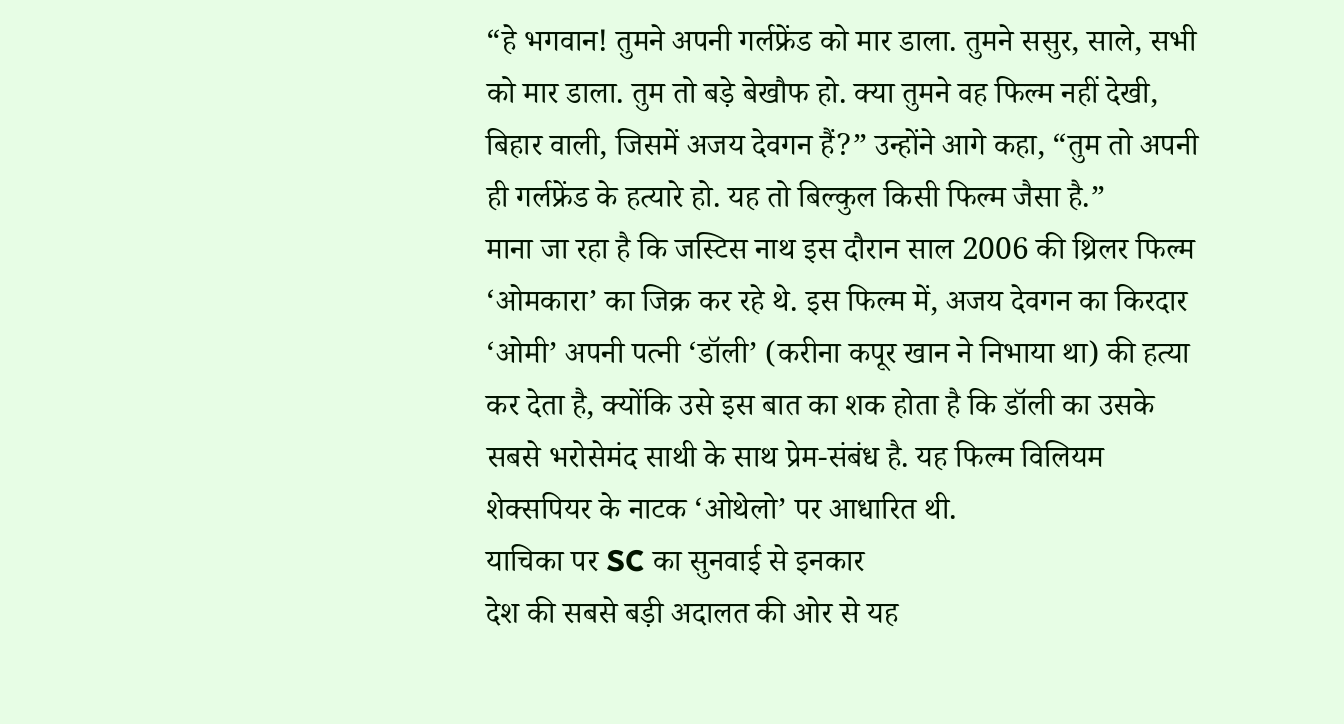“हे भगवान! तुमने अपनी गर्लफ्रेंड को मार डाला. तुमने ससुर, साले, सभी को मार डाला. तुम तो बड़े बेखौफ हो. क्या तुमने वह फिल्म नहीं देखी, बिहार वाली, जिसमें अजय देवगन हैं?” उन्होंने आगे कहा, “तुम तो अपनी ही गर्लफ्रेंड के हत्यारे हो. यह तो बिल्कुल किसी फिल्म जैसा है.”
माना जा रहा है कि जस्टिस नाथ इस दौरान साल 2006 की थ्रिलर फिल्म ‘ओमकारा’ का जिक्र कर रहे थे. इस फिल्म में, अजय देवगन का किरदार ‘ओमी’ अपनी पत्नी ‘डॉली’ (करीना कपूर खान ने निभाया था) की हत्या कर देता है, क्योंकि उसे इस बात का शक होता है कि डॉली का उसके सबसे भरोसेमंद साथी के साथ प्रेम-संबंध है. यह फिल्म विलियम शेक्सपियर के नाटक ‘ओथेलो’ पर आधारित थी.
याचिका पर SC का सुनवाई से इनकार
देश की सबसे बड़ी अदालत की ओर से यह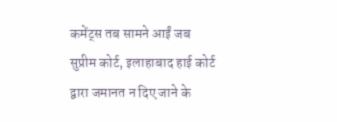कमेंट्स तब सामने आईं जब सुप्रीम कोर्ट, इलाहाबाद हाई कोर्ट द्वारा जमानत न दिए जाने के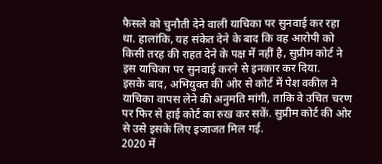फैसले को चुनौती देने वाली याचिका पर सुनवाई कर रहा था. हालांकि, यह संकेत देने के बाद कि वह आरोपी को किसी तरह की राहत देने के पक्ष में नहीं है, सुप्रीम कोर्ट ने इस याचिका पर सुनवाई करने से इनकार कर दिया.
इसके बाद, अभियुक्त की ओर से कोर्ट में पेश वकील ने याचिका वापस लेने की अनुमति मांगी, ताकि वे उचित चरण पर फिर से हाई कोर्ट का रुख कर सकें. सुप्रीम कोर्ट की ओर से उसे इसके लिए इजाजत मिल गई.
2020 में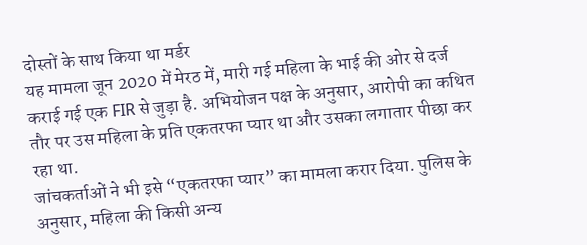दोस्तों के साथ किया था मर्डर
यह मामला जून 2020 में मेरठ में, मारी गई महिला के भाई की ओर से दर्ज कराई गई एक FIR से जुड़ा है. अभियोजन पक्ष के अनुसार, आरोपी का कथित तौर पर उस महिला के प्रति एकतरफा प्यार था और उसका लगातार पीछा कर रहा था.
जांचकर्ताओं ने भी इसे “एकतरफा प्यार” का मामला करार दिया. पुलिस के अनुसार, महिला की किसी अन्य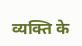व्यक्ति के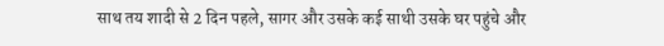साथ तय शादी से 2 दिन पहले, सागर और उसके कई साथी उसके घर पहुंचे और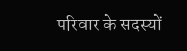परिवार के सदस्यों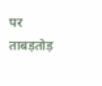पर ताबड़तोड़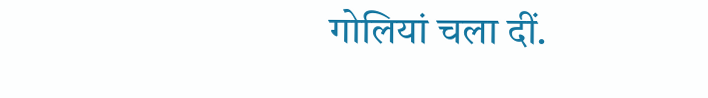गोलियां चला दीं.